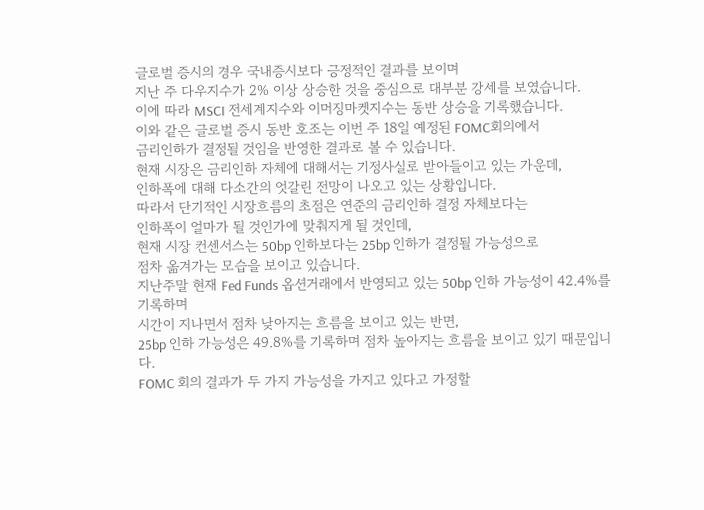글로벌 증시의 경우 국내증시보다 긍정적인 결과를 보이며
지난 주 다우지수가 2% 이상 상승한 것을 중심으로 대부분 강세를 보였습니다.
이에 따라 MSCI 전세계지수와 이머징마켓지수는 동반 상승을 기록했습니다.
이와 같은 글로벌 증시 동반 호조는 이번 주 18일 예정된 FOMC회의에서
금리인하가 결정될 것임을 반영한 결과로 볼 수 있습니다.
현재 시장은 금리인하 자체에 대해서는 기정사실로 받아들이고 있는 가운데,
인하폭에 대해 다소간의 엇갈린 전망이 나오고 있는 상황입니다.
따라서 단기적인 시장흐름의 초점은 연준의 금리인하 결정 자체보다는
인하폭이 얼마가 될 것인가에 맞춰지게 될 것인데,
현재 시장 컨센서스는 50bp 인하보다는 25bp 인하가 결정될 가능성으로
점차 옮겨가는 모습을 보이고 있습니다.
지난주말 현재 Fed Funds 옵션거래에서 반영되고 있는 50bp 인하 가능성이 42.4%를 기록하며
시간이 지나면서 점차 낮아지는 흐름을 보이고 있는 반면,
25bp 인하 가능성은 49.8%를 기록하며 점차 높아지는 흐름을 보이고 있기 때문입니다.
FOMC 회의 결과가 두 가지 가능성을 가지고 있다고 가정할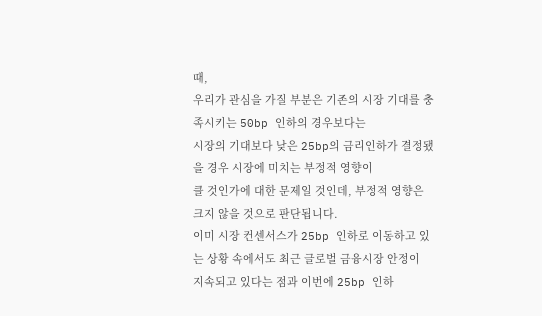때,
우리가 관심을 가질 부분은 기존의 시장 기대를 충족시키는 50bp 인하의 경우보다는
시장의 기대보다 낮은 25bp의 금리인하가 결정됐을 경우 시장에 미치는 부정적 영향이
클 것인가에 대한 문제일 것인데, 부정적 영향은 크지 않을 것으로 판단됩니다.
이미 시장 컨센서스가 25bp 인하로 이동하고 있는 상황 속에서도 최근 글로벌 금융시장 안정이
지속되고 있다는 점과 이번에 25bp 인하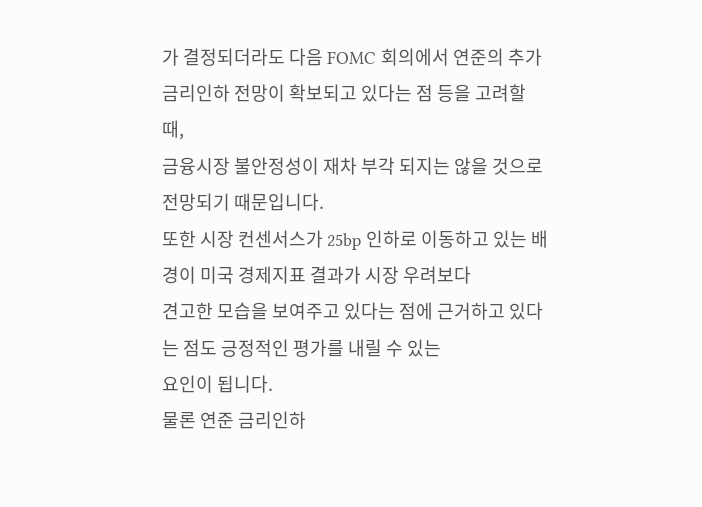가 결정되더라도 다음 FOMC 회의에서 연준의 추가
금리인하 전망이 확보되고 있다는 점 등을 고려할 때,
금융시장 불안정성이 재차 부각 되지는 않을 것으로 전망되기 때문입니다.
또한 시장 컨센서스가 25bp 인하로 이동하고 있는 배경이 미국 경제지표 결과가 시장 우려보다
견고한 모습을 보여주고 있다는 점에 근거하고 있다는 점도 긍정적인 평가를 내릴 수 있는
요인이 됩니다.
물론 연준 금리인하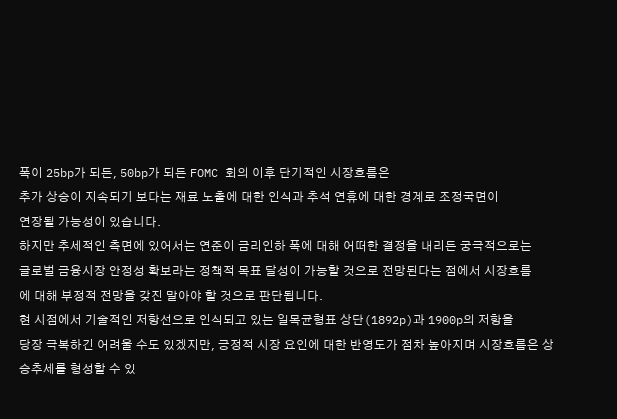폭이 25bp가 되든, 50bp가 되든 FOMC 회의 이후 단기적인 시장흐름은
추가 상승이 지속되기 보다는 재료 노출에 대한 인식과 추석 연휴에 대한 경계로 조정국면이
연장될 가능성이 있습니다.
하지만 추세적인 측면에 있어서는 연준이 금리인하 폭에 대해 어떠한 결정을 내리든 궁극적으로는
글로벌 금융시장 안정성 확보라는 정책적 목표 달성이 가능할 것으로 전망된다는 점에서 시장흐름
에 대해 부정적 전망을 갖진 말아야 할 것으로 판단됩니다.
현 시점에서 기술적인 저항선으로 인식되고 있는 일목균형표 상단(1892p)과 1900p의 저항을
당장 극복하긴 어려울 수도 있겠지만, 긍정적 시장 요인에 대한 반영도가 점차 높아지며 시장흐름은 상승추세를 형성할 수 있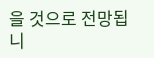을 것으로 전망됩니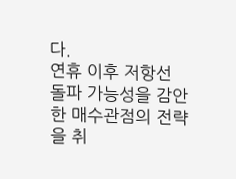다.
연휴 이후 저항선 돌파 가능성을 감안한 매수관점의 전략을 취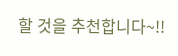할 것을 추천합니다~!!